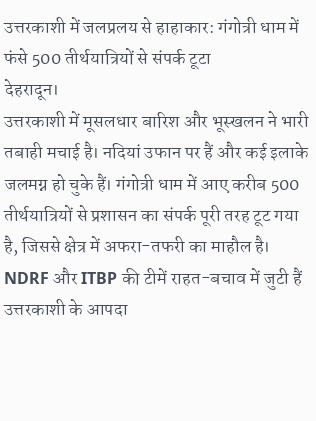उत्तरकाशी में जलप्रलय से हाहाकार: गंगोत्री धाम में फंसे 500 तीर्थयात्रियों से संपर्क टूटा
देहरादून।
उत्तरकाशी में मूसलधार बारिश और भूस्खलन ने भारी तबाही मचाई है। नदियां उफान पर हैं और कई इलाके जलमग्न हो चुके हैं। गंगोत्री धाम में आए करीब 500 तीर्थयात्रियों से प्रशासन का संपर्क पूरी तरह टूट गया है, जिससे क्षेत्र में अफरा-तफरी का माहौल है।
NDRF और ITBP की टीमें राहत-बचाव में जुटी हैं
उत्तरकाशी के आपदा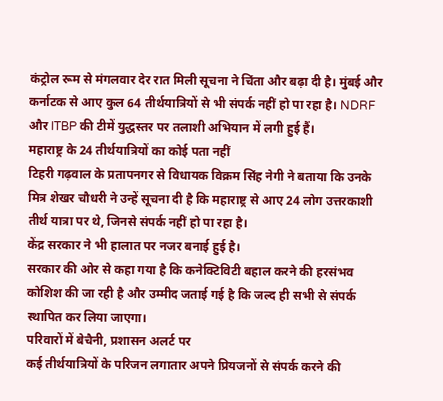कंट्रोल रूम से मंगलवार देर रात मिली सूचना ने चिंता और बढ़ा दी है। मुंबई और कर्नाटक से आए कुल 64 तीर्थयात्रियों से भी संपर्क नहीं हो पा रहा है। NDRF और ITBP की टीमें युद्धस्तर पर तलाशी अभियान में लगी हुई हैं।
महाराष्ट्र के 24 तीर्थयात्रियों का कोई पता नहीं
टिहरी गढ़वाल के प्रतापनगर से विधायक विक्रम सिंह नेगी ने बताया कि उनके मित्र शेखर चौधरी ने उन्हें सूचना दी है कि महाराष्ट्र से आए 24 लोग उत्तरकाशी तीर्थ यात्रा पर थे, जिनसे संपर्क नहीं हो पा रहा है।
केंद्र सरकार ने भी हालात पर नजर बनाई हुई है।
सरकार की ओर से कहा गया है कि कनेक्टिविटी बहाल करने की हरसंभव कोशिश की जा रही है और उम्मीद जताई गई है कि जल्द ही सभी से संपर्क स्थापित कर लिया जाएगा।
परिवारों में बेचैनी, प्रशासन अलर्ट पर
कई तीर्थयात्रियों के परिजन लगातार अपने प्रियजनों से संपर्क करने की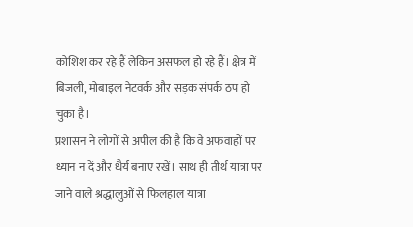कोशिश कर रहे हैं लेकिन असफल हो रहे हैं। क्षेत्र में बिजली, मोबाइल नेटवर्क और सड़क संपर्क ठप हो चुका है।
प्रशासन ने लोगों से अपील की है कि वे अफवाहों पर ध्यान न दें और धैर्य बनाए रखें। साथ ही तीर्थ यात्रा पर जाने वाले श्रद्धालुओं से फिलहाल यात्रा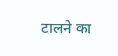टालने का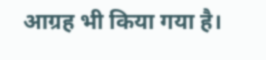आग्रह भी किया गया है।